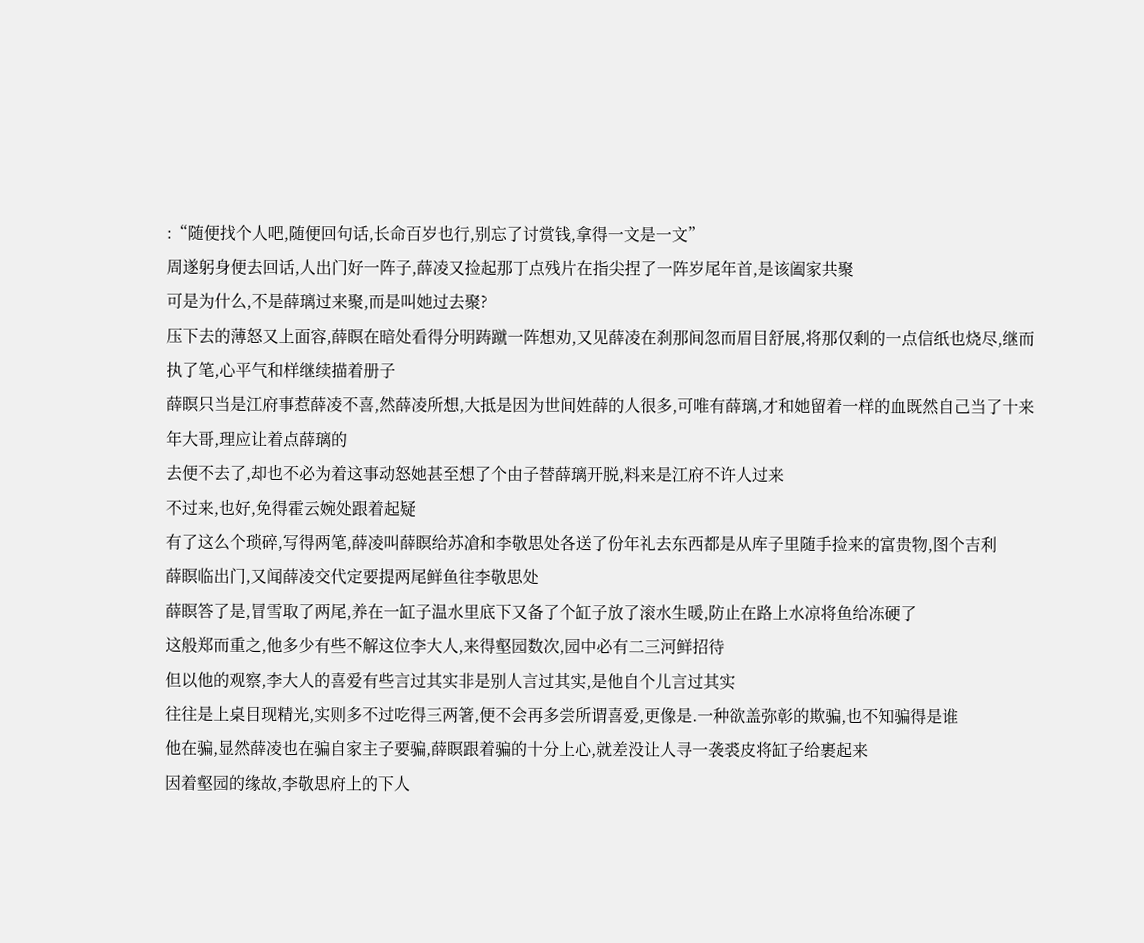:“随便找个人吧,随便回句话,长命百岁也行,别忘了讨赏钱,拿得一文是一文”
周遂躬身便去回话,人出门好一阵子,薛凌又捡起那丁点残片在指尖捏了一阵岁尾年首,是该阖家共聚
可是为什么,不是薛璃过来聚,而是叫她过去聚?
压下去的薄怒又上面容,薛瞑在暗处看得分明踌蹴一阵想劝,又见薛凌在刹那间忽而眉目舒展,将那仅剩的一点信纸也烧尽,继而执了笔,心平气和样继续描着册子
薛瞑只当是江府事惹薛凌不喜,然薛凌所想,大抵是因为世间姓薛的人很多,可唯有薛璃,才和她留着一样的血既然自己当了十来年大哥,理应让着点薛璃的
去便不去了,却也不必为着这事动怒她甚至想了个由子替薛璃开脱,料来是江府不许人过来
不过来,也好,免得霍云婉处跟着起疑
有了这么个琐碎,写得两笔,薛凌叫薛瞑给苏凔和李敬思处各送了份年礼去东西都是从库子里随手捡来的富贵物,图个吉利
薛瞑临出门,又闻薛凌交代定要提两尾鲜鱼往李敬思处
薛瞑答了是,冒雪取了两尾,养在一缸子温水里底下又备了个缸子放了滚水生暖,防止在路上水凉将鱼给冻硬了
这般郑而重之,他多少有些不解这位李大人,来得壑园数次,园中必有二三河鲜招待
但以他的观察,李大人的喜爱有些言过其实非是别人言过其实,是他自个儿言过其实
往往是上桌目现精光,实则多不过吃得三两箸,便不会再多尝所谓喜爱,更像是.一种欲盖弥彰的欺骗,也不知骗得是谁
他在骗,显然薛凌也在骗自家主子要骗,薛瞑跟着骗的十分上心,就差没让人寻一袭裘皮将缸子给裹起来
因着壑园的缘故,李敬思府上的下人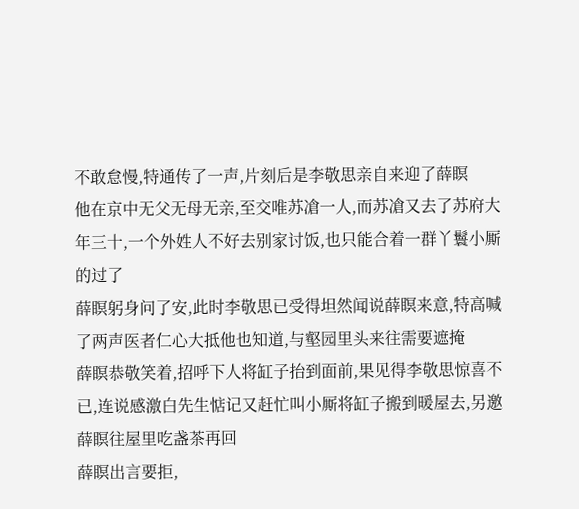不敢怠慢,特通传了一声,片刻后是李敬思亲自来迎了薛瞑
他在京中无父无母无亲,至交唯苏凔一人,而苏凔又去了苏府大年三十,一个外姓人不好去别家讨饭,也只能合着一群丫鬟小厮的过了
薛瞑躬身问了安,此时李敬思已受得坦然闻说薛瞑来意,特高喊了两声医者仁心大抵他也知道,与壑园里头来往需要遮掩
薛瞑恭敬笑着,招呼下人将缸子抬到面前,果见得李敬思惊喜不已,连说感激白先生惦记又赶忙叫小厮将缸子搬到暖屋去,另邀薛瞑往屋里吃盏茶再回
薛瞑出言要拒,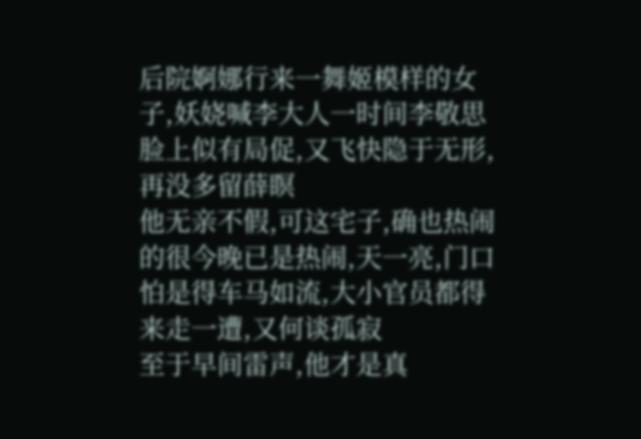后院婀娜行来一舞姬模样的女子,妖娆喊李大人一时间李敬思脸上似有局促,又飞快隐于无形,再没多留薛瞑
他无亲不假,可这宅子,确也热闹的很今晚已是热闹,天一亮,门口怕是得车马如流,大小官员都得来走一遭,又何谈孤寂
至于早间雷声,他才是真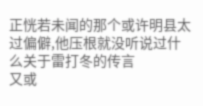正恍若未闻的那个或许明县太过偏僻,他压根就没听说过什么关于雷打冬的传言
又或